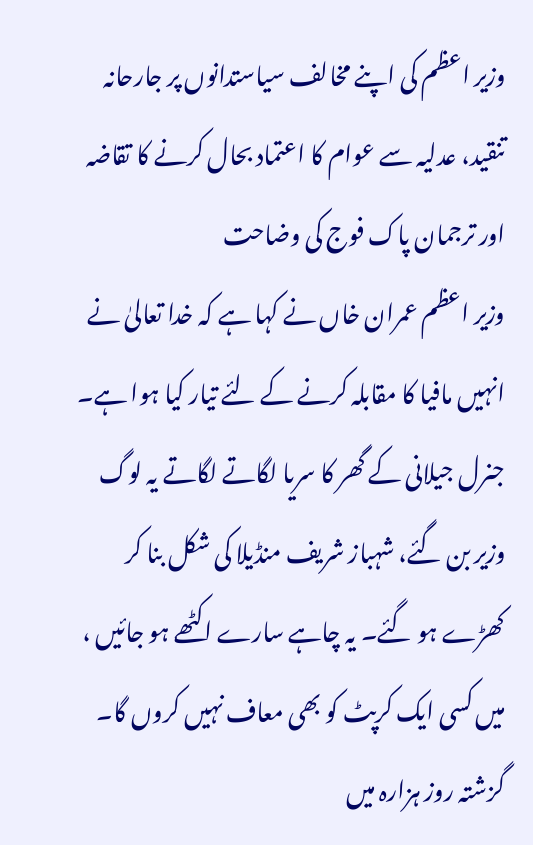وزیر اعظم کی اپنے مخالف سیاستدانوں پر جارحانہ تنقید، عدلیہ سے عوام کا اعتماد بحال کرنے کا تقاضہ اور ترجمان پاک فوج کی وضاحت
وزیر اعظم عمران خاں نے کہا ہے کہ خدا تعالیٰ نے انہیں مافیا کا مقابلہ کرنے کے لئے تیار کیا ہوا ہے۔ جنرل جیلانی کے گھر کا سریا لگاتے لگاتے یہ لوگ وزیر بن گئے، شہباز شریف منڈیلا کی شکل بنا کر کھڑے ہو گئے۔ یہ چاہے سارے اکٹھے ہو جائیں ، میں کسی ایک کرپٹ کو بھی معاف نہیں کروں گا۔ گزشتہ روز ہزارہ میں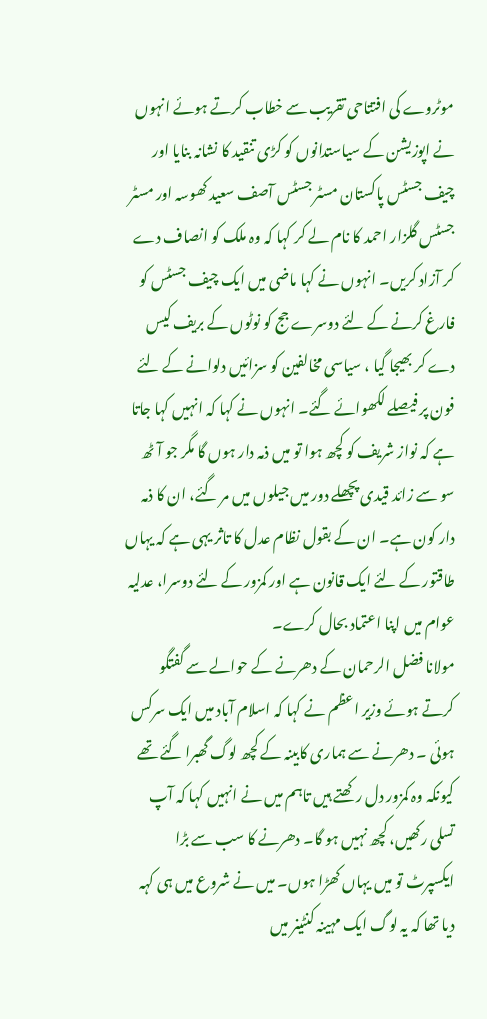موٹروے کی افتتاحی تقریب سے خطاب کرتے ہوئے انہوں نے اپوزیشن کے سیاستدانوں کو کڑی تنقید کا نشانہ بنایا اور چیف جسٹس پاکستان مسٹر جسٹس آصف سعید کھوسہ اور مسٹر جسٹس گلزار احمد کا نام لے کر کہا کہ وہ ملک کو انصاف دے کر آزاد کریں۔ انہوں نے کہا ماضی میں ایک چیف جسٹس کو فارغ کرنے کے لئے دوسرے جج کو نوٹوں کے بریف کیس دے کر بھیجا گیا ، سیاسی مخالفین کو سزائیں دلوانے کے لئے فون پر فیصلے لکھوائے گئے۔ انہوں نے کہا کہ انہیں کہا جاتا ہے کہ نواز شریف کو کچھ ہوا تو میں ذمہ دار ہوں گا مگر جو آٹھ سو سے زائد قیدی پچھلے دور میں جیلوں میں مر گئے، ان کا ذمہ دار کون ہے۔ ان کے بقول نظام عدل کا تاثر یہی ہے کہ یہاں طاقتور کے لئے ایک قانون ہے اور کمزور کے لئے دوسرا، عدلیہ عوام میں اپنا اعتماد بحال کرے۔
مولانا فضل الرحمان کے دھرنے کے حوالے سے گفتگو کرتے ہوئے وزیر اعظم نے کہا کہ اسلام آباد میں ایک سرکس ہوئی ۔ دھرنے سے ہماری کابینہ کے کچھ لوگ گھبرا گئے تھے کیونکہ وہ کمزور دل رکھتے ہیں تاہم میں نے انہیں کہا کہ آپ تسلی رکھیں، کچھ نہیں ہو گا۔ دھرنے کا سب سے بڑا ایکسپرٹ تو میں یہاں کھڑا ہوں۔ میں نے شروع میں ہی کہہ دیا تھا کہ یہ لوگ ایک مہینہ کنٹینر میں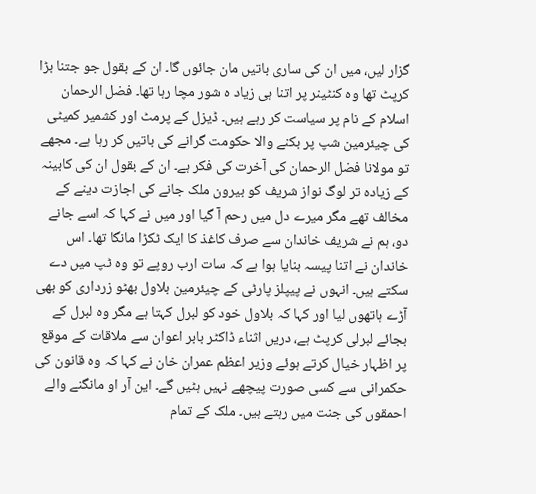گزار لیں، میں ان کی ساری باتیں مان جائوں گا۔ ان کے بقول جو جتنا بڑا کرپٹ تھا وہ کنٹینر پر اتنا ہی زیاد ہ شور مچا رہا تھا۔ فضل الرحمان اسلام کے نام پر سیاست کر رہے ہیں۔ ڈیزل کے پرمٹ اور کشمیر کمیٹی کی چیئرمین شپ پر بکنے والا حکومت گرانے کی باتیں کر رہا ہے۔ مجھے تو مولانا فضل الرحمان کی آخرت کی فکر ہے۔ ان کے بقول ان کی کابینہ کے زیادہ تر لوگ نواز شریف کو بیرون ملک جانے کی اجازت دینے کے مخالف تھے مگر میرے دل میں رحم آ گیا اور میں نے کہا کہ اسے جانے دو، ہم نے شریف خاندان سے صرف کاغذ کا ایک ٹکڑا مانگا تھا۔ اس خاندان نے اتنا پیسہ بنایا ہوا ہے کہ سات ارب روپے تو وہ ٹپ میں دے سکتے ہیں۔ انہوں نے پیپلز پارٹی کے چیئرمین بلاول بھٹو زرداری کو بھی آڑے ہاتھوں لیا اور کہا کہ بلاول خود کو لبرل کہتا ہے مگر وہ لبرل کے بجائے لبرلی کرپٹ ہے، دریں اثناء ڈاکٹر بابر اعوان سے ملاقات کے موقع پر اظہار خیال کرتے ہوئے وزیر اعظم عمران خان نے کہا کہ وہ قانون کی حکمرانی سے کسی صورت پیچھے نہیں ہٹیں گے۔ این آر او مانگنے والے احمقوں کی جنت میں رہتے ہیں۔ ملک کے تمام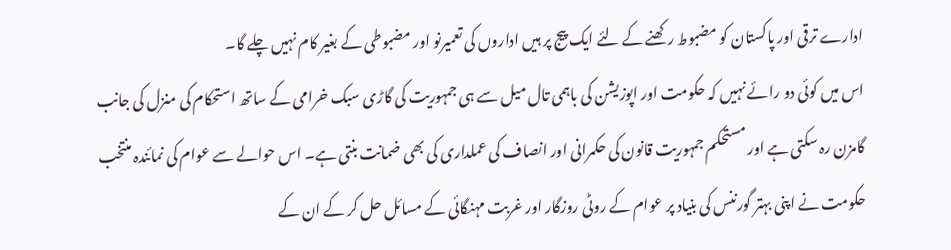ادارے ترقی اور پاکستان کو مضبوط رکھنے کے لئے ایک پیج پر ہیں اداروں کی تعمیرنو اور مضبوطی کے بغیر کام نہیں چلے گا۔
اس میں کوئی دو رائے نہیں کہ حکومت اور اپوزیشن کی باہمی تال میل سے ہی جمہوریت کی گاڑی سبک خرامی کے ساتھ استحکام کی منزل کی جانب گامزن رہ سکتی ہے اور مستحکم جمہوریت قانون کی حکمرانی اور انصاف کی عملداری کی بھی ضمانت بنتی ہے۔ اس حوالے سے عوام کی نمائندہ منتخب حکومت نے اپنی بہتر گورننس کی بنیاد پر عوام کے روٹی روزگار اور غربت مہنگائی کے مسائل حل کر کے ان کے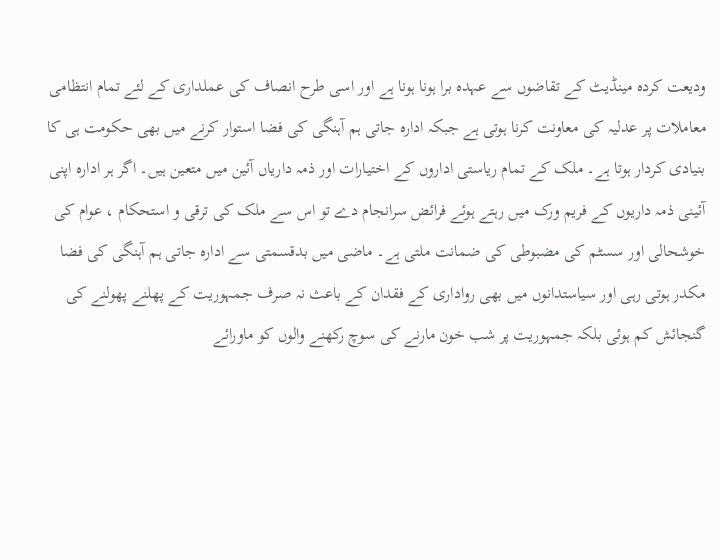ودیعت کردہ مینڈیٹ کے تقاضوں سے عہدہ برا ہونا ہونا ہے اور اسی طرح انصاف کی عملداری کے لئے تمام انتظامی معاملات پر عدلیہ کی معاونت کرنا ہوتی ہے جبکہ ادارہ جاتی ہم آہنگی کی فضا استوار کرنے میں بھی حکومت ہی کا بنیادی کردار ہوتا ہے۔ ملک کے تمام ریاستی اداروں کے اختیارات اور ذمہ داریاں آئین میں متعین ہیں۔ اگر ہر ادارہ اپنی آئینی ذمہ داریوں کے فریم ورک میں رہتے ہوئے فرائض سرانجام دے تو اس سے ملک کی ترقی و استحکام ، عوام کی خوشحالی اور سسٹم کی مضبوطی کی ضمانت ملتی ہے۔ ماضی میں بدقسمتی سے ادارہ جاتی ہم آہنگی کی فضا مکدر ہوتی رہی اور سیاستدانوں میں بھی رواداری کے فقدان کے باعث نہ صرف جمہوریت کے پھلنے پھولنے کی گنجائش کم ہوئی بلکہ جمہوریت پر شب خون مارنے کی سوچ رکھنے والوں کو ماورائے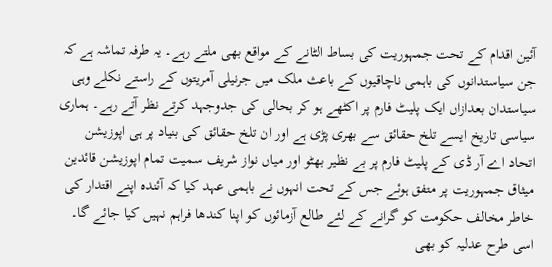آئین اقدام کے تحت جمہوریت کی بساط الٹانے کے مواقع بھی ملتے رہے۔ یہ طرفہ تماشہ ہے کہ جن سیاستدانوں کی باہمی ناچاقیوں کے باعث ملک میں جرنیلی آمریتوں کے راستے نکلے وہی سیاستدان بعدازاں ایک پلیٹ فارم پر اکٹھے ہو کر بحالی کی جدوجہد کرتے نظر آتے رہے۔ ہماری سیاسی تاریخ ایسے تلخ حقائق سے بھری پڑی ہے اور ان تلخ حقائق کی بنیاد پر ہی اپوزیشن اتحاد اے آر ڈی کے پلیٹ فارم پر بے نظیر بھٹو اور میاں نواز شریف سمیت تمام اپوزیشن قائدین میثاق جمہوریت پر متفق ہوئے جس کے تحت انہوں نے باہمی عہد کیا کہ آئندہ اپنے اقتدار کی خاطر مخالف حکومت کو گرانے کے لئے طالع آزمائوں کو اپنا کندھا فراہم نہیں کیا جائے گا۔
اسی طرح عدلیہ کو بھی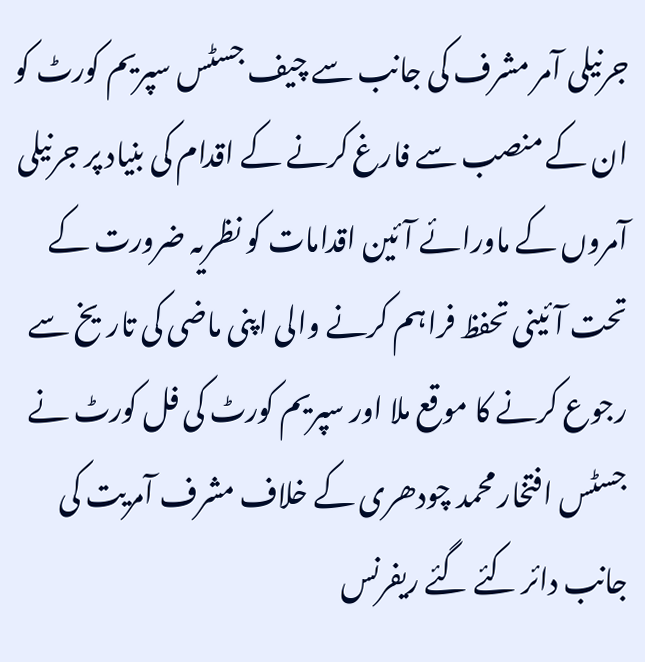جرنیلی آمر مشرف کی جانب سے چیف جسٹس سپریم کورٹ کو ان کے منصب سے فارغ کرنے کے اقدام کی بنیاد پر جرنیلی آمروں کے ماورائے آئین اقدامات کو نظریہ ضرورت کے تحت آئینی تحفظ فراہم کرنے والی اپنی ماضی کی تاریخ سے رجوع کرنے کا موقع ملا اور سپریم کورٹ کی فل کورٹ نے جسٹس افتخار محمد چودھری کے خلاف مشرف آمریت کی جانب دائر کئے گئے ریفرنس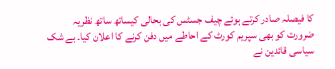کا فیصلہ صادر کرتے ہوئے چیف جسٹس کی بحالی کیساتھ ساتھ نظریہ ضرورت کو بھی سپریم کورٹ کے احاطے میں دفن کرنے کا اعلان کیا۔ بے شک سیاسی قائدین نے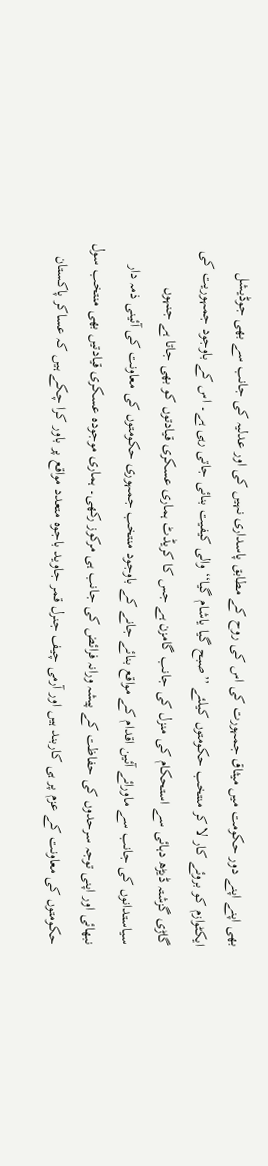بھی اپنے اپنے دور حکومت میں میثاق جمہورت کی اس کی روح کے مطابق پاسداری نہیں کی اور عدلیہ کی جانب سے بھی جوڈیشل ایکٹوازم کو بروئے کار لا کر منتخب حکومتوں کیلئے ’’صبح گیا یاشام گیا‘‘ والی کیفیت بنائی جاتی رہی ہے۔ اس کے باوجود جمہوریت کی گاڑی گزشتہ ڈیڑھ دہائی سے استحکام کی منزل کی جانب گامزن ہے جس کا کریڈٹ ہماری عسکری قیادتوں کو بھی جاتا ہے جنہوں سیاستدانوں کی جانب سے ماورائے آئین اقدام کے مواقع بنائے جانے کے باوجود منتخب جمہوری حکومتوں کی معاونت کی آئینی ذمہ دار نبھائی اور اپنی توجہ سرحدوں کی حفاظت کے پیشہ ورانہ فرائض کی جانب ہی مرکوز رکھی۔ ہماری موجودہ عسکری قیادتیں بھی منتخب سول حکومتوں کی معاونت کے عزم پر ہی کاربند ہیں اور آرمی چیف جنرل قمر جاوید باجوہ متعدد مواقع پر باور کرا چکے ہیں کہ عساکر پاکستان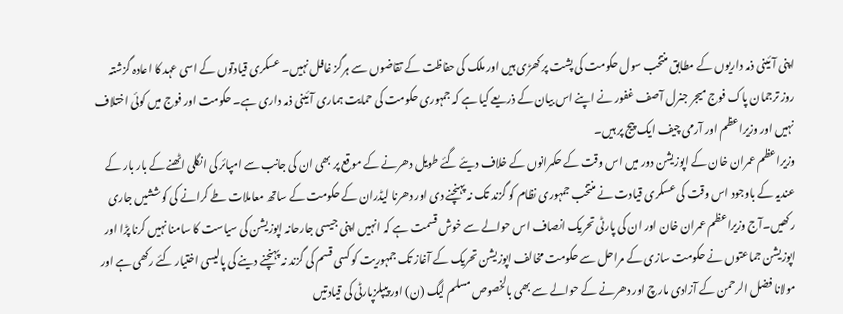اپنی آئینی ذمہ داریوں کے مطابق منتخب سول حکومت کی پشت پر کھڑی ہیں اور ملک کی حفاظت کے تقاضوں سے ہرگز غافل نہیں۔ عسکری قیادتوں کے اسی عہد کا اعادہ گزشتہ روز ترجمان پاک فوج میجر جنرل آصف غفور نے اپنے اس بیان کے ذریعے کیا ہے کہ جمہوری حکومت کی حمایت ہماری آ ئینی ذمہ داری ہے۔ حکومت اور فوج میں کوئی اختلاف نہیں اور وزیراعظم اور آرمی چیف ایک پیج پر ہیں۔
وزیراعظم عمران خان کے اپوزیشن دور میں اس وقت کے حکمرانوں کے خلاف دیئے گئے طویل دھرنے کے موقع پر بھی ان کی جانب سے امپائر کی انگلی اٹھنے کے بار بار کے عندیہ کے باوجود اس وقت کی عسکری قیادت نے منتخب جمہوری نظام کو گزند تک نہ پہنچنے دی اور دھرنا لیڈران کے حکومت کے ساتھ معاملات طے کرانے کی کوششیں جاری رکھیں۔آج وزیراعظم عمران خان اور ان کی پارٹی تحریک انصاف اس حوالے سے خوش قسمت ہے کہ انہیں اپنی جیسی جارحانہ اپوزیشن کی سیاست کا سامنا نہیں کرنا پڑا اور اپوزیشن جماعتوں نے حکومت سازی کے مراحل سے حکومت مخالف اپوزیشن تحریک کے آغاز تک جمہوریت کو کسی قسم کی گزند نہ پہنچنے دینے کی پالیسی اختیار کئے رکھی ہے اور مولانا فضل الرحمن کے آزادی مارچ اور دھرنے کے حوالے سے بھی بالخصوص مسلم لیگ (ن) اور پیپلزپارٹی کی قیادتیں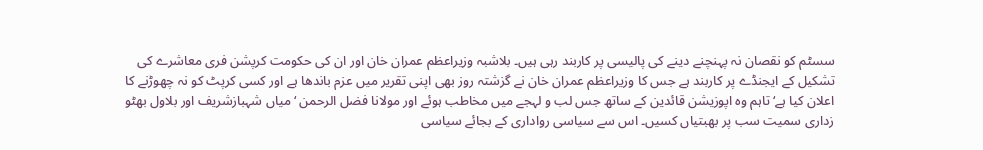سسٹم کو نقصان نہ پہنچنے دینے کی پالیسی پر کاربند رہی ہیں۔ بلاشبہ وزیراعظم عمران خان اور ان کی حکومت کرپشن فری معاشرے کی تشکیل کے ایجنڈے پر کاربند ہے جس کا وزیراعظم عمران خان نے گزشتہ روز بھی اپنی تقریر میں عزم باندھا ہے اور کسی کرپٹ کو نہ چھوڑنے کا اعلان کیا ہے‘ تاہم وہ اپوزیشن قائدین کے ساتھ جس لب و لہجے میں مخاطب ہوئے اور مولانا فضل الرحمن ‘ میاں شہبازشریف اور بلاول بھٹو زداری سمیت سب پر بھبتیاں کسیں۔ اس سے سیاسی رواداری کے بجائے سیاسی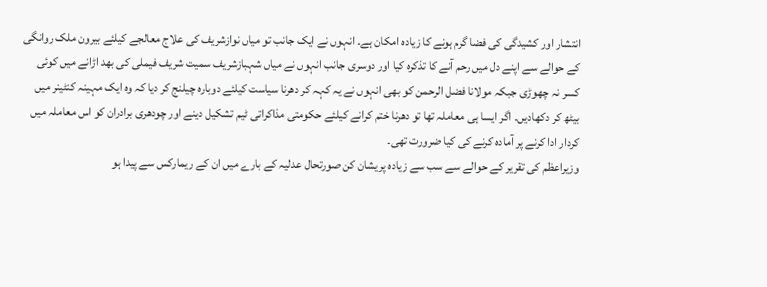انتشار اور کشیدگی کی فضا گرم ہونے کا زیادہ امکان ہے۔ انہوں نے ایک جانب تو میاں نوازشریف کی علاج معالجے کیلئے بیرون ملک روانگی کے حوالے سے اپنے دل میں رحم آنے کا تذکرہ کیا اور دوسری جانب انہوں نے میاں شہبازشریف سمیت شریف فیملی کی بھد اڑانے میں کوئی کسر نہ چھوڑی جبکہ مولانا فضل الرحمن کو بھی انہوں نے یہ کہہ کر دھرنا سیاست کیلئے دوبارہ چیلنج کر دیا کہ وہ ایک مہینہ کنٹینر میں بیٹھ کر دکھادیں۔ اگر ایسا ہی معاملہ تھا تو دھرنا ختم کرانے کیلئے حکومتی مذاکراتی ٹیم تشکیل دینے اور چودھری برادران کو اس معاملہ میں کردار ادا کرنے پر آمادہ کرنے کی کیا ضرورت تھی۔
وزیراعظم کی تقریر کے حوالے سے سب سے زیادہ پریشان کن صورتحال عدلیہ کے بارے میں ان کے ریمارکس سے پیدا ہو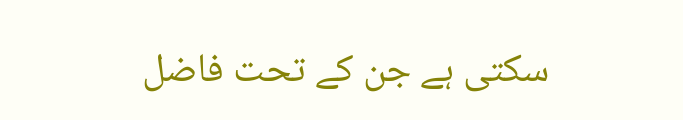سکتی ہے جن کے تحت فاضل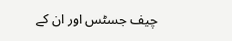چیف جسٹس اور ان کے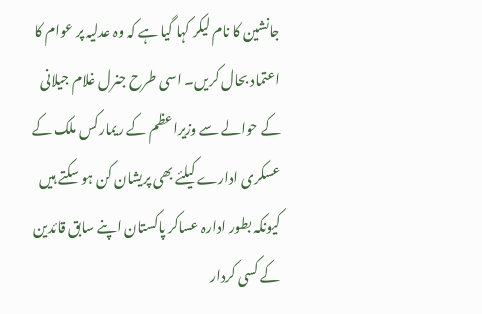جانشین کا نام لیکر کہا گیا ہے کہ وہ عدلیہ پر عوام کا اعتماد بحال کریں۔ اسی طرح جنرل غلام جیلانی کے حوالے سے وزیراعظم کے ریمارکس ملک کے عسکری ادارے کیلئے بھی پریشان کن ہو سکتے ہیں کیونکہ بطور ادارہ عساکر پاکستان اپنے سابق قائدین کے کسی کردار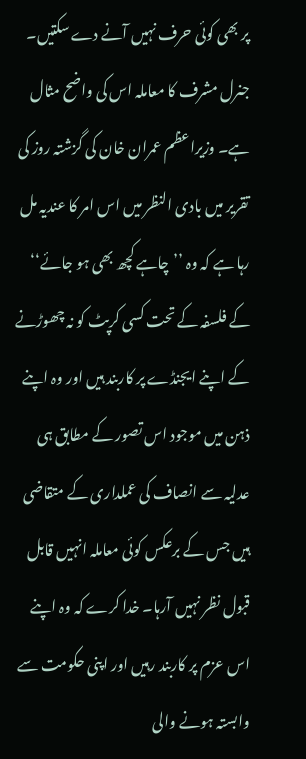پر بھی کوئی حرف نہیں آنے دے سکتیں۔ جنرل مشرف کا معاملہ اس کی واضح مثال ہے۔ وزیراعظم عمران خان کی گزشتہ روز کی تقریر میں بادی النظر میں اس امر کا عندیہ مل رہا ہے کہ وہ ’’چاہے کچھ بھی ہو جائے‘‘ کے فلسفہ کے تحت کسی کرپٹ کو نہ چھوڑنے کے اپنے ایجنڈے پر کاربند ہیں اور وہ اپنے ذہن میں موجود اس تصور کے مطابق ہی عدلیہ سے انصاف کی عملداری کے متقاضی ہیں جس کے برعکس کوئی معاملہ انہیں قابل قبول نظر نہیں آرہا۔ خدا کرے کہ وہ اپنے اس عزم پر کاربند رہیں اور اپنی حکومت سے وابستہ ہونے والی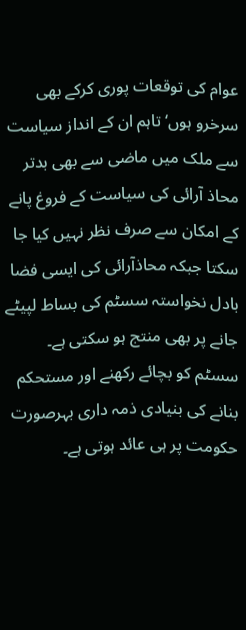عوام کی توقعات پوری کرکے بھی سرخرو ہوں‘ تاہم ان کے انداز سیاست سے ملک میں ماضی سے بھی بدتر محاذ آرائی کی سیاست کے فروغ پانے کے امکان سے صرف نظر نہیں کیا جا سکتا جبکہ محاذآرائی کی ایسی فضا بادل نخواستہ سسٹم کی بساط لپیٹے جانے پر بھی منتج ہو سکتی ہے۔ سسٹم کو بچائے رکھنے اور مستحکم بنانے کی بنیادی ذمہ داری بہرصورت حکومت پر ہی عائد ہوتی ہے۔